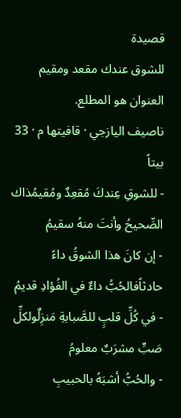قصيدة
للشوق عندك مقعد ومقيم
العنوان هو المطلع.
ناصيف اليازجي · قافيتها م · 33 بيتاً
- للشوقِ عِندكَ مُقعِدٌ ومُقيمُذاك الصِّحيحُ وأنتَ منهُ سقيمُ
- إن كانَ هذا الشوقُ داءً حادثاًفالحُبُّ داءٌ في الفُؤادِ قديمُ
- في كُلِّ قلبٍ للصَّبابةِ مَنزِلٌولكلِّ صَبٍّ مشرَبٌ معلومُ
- والحُبُّ أشبَهُ بالحبيبِ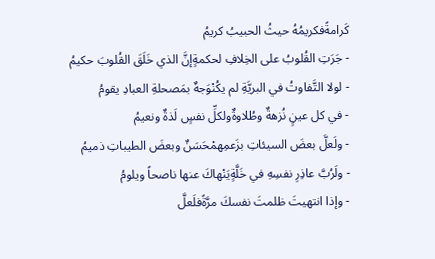كَرامةًفكريمُهُ حيثُ الحبيبُ كريمُ
- جَرَتِ القُلوبُ على الخِلافِ لحكمةٍإنَّ الذي خَلَقَ القُلوبَ حكيمُ
- لولا التَّفاوتُ في البريَّةِ لم يكُنْوَجهٌ بمَصحلةِ العبادِ يقومُ
- في كل عينٍ نُزهةٌ وطُلاوةٌولكلِّ نفسٍ لَذةٌ ونعيمُ
- ولَعلَّ بعضَ السيئاتِ بزَعمِهمْحَسَنٌ وبعضَ الطيباتِ ذميمُ
- ولَرُبَّ عاذِرِ نفسِهِ في خَلَّةٍيَنْهاكَ عنها ناصحاً ويلومُ
- وإذا انتهيتَ ظلمتَ نفسكَ مرَّةًفلَعلَّ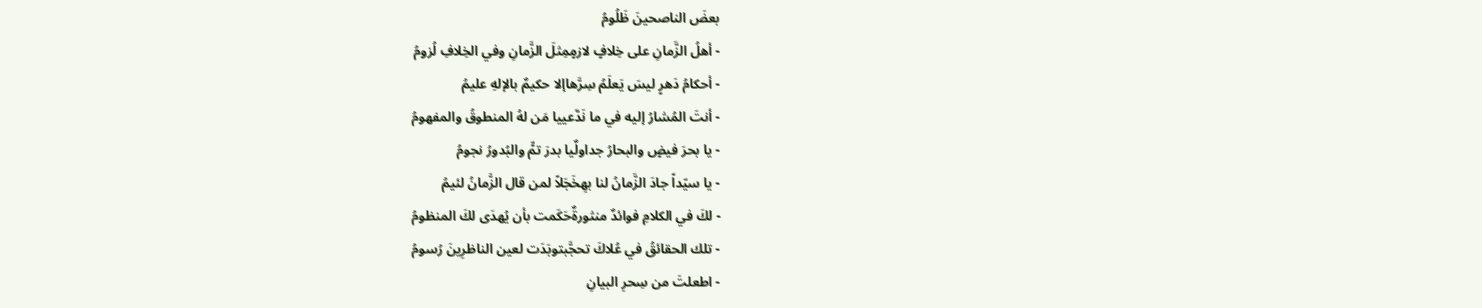بعضَ الناصحينَ ظَلُومُ
- أهلُ الزَّمانِ على خِلافٍ لازمٍمِثلَ الزَّمانِ وفي الخِلافِ لُزومُ
- أحكامُ دَهرٍ ليسَ يَعلَمُ سِرَّهاإلا حكيمٌ بالإلهِ عليمُ
- أنتَ المُشارُ إليه في ما نَدَّعييا مَن لهُ المنطوقُ والمفهومُ
- يا بحرَ فيضٍ والبحارُ جداولٌيا بدرَ تمٍّ والبُدورُ نجومُ
- يا سيّداً جادَ الزَّمانُ لنا بهِخَجَلاً لمن قال الزَّمانُ لئيمُ
- لكَ في الكلامِ فوائدٌ منثورةٌحَكَمت بأن يُهدَى لكَ المنظومُ
- تلك الحقائقُ في عُلاكَ تحجَّبتوبَدَت لعين الناظرِينَ رُسومُ
- اطعلتَ من سِحرِ البيانِ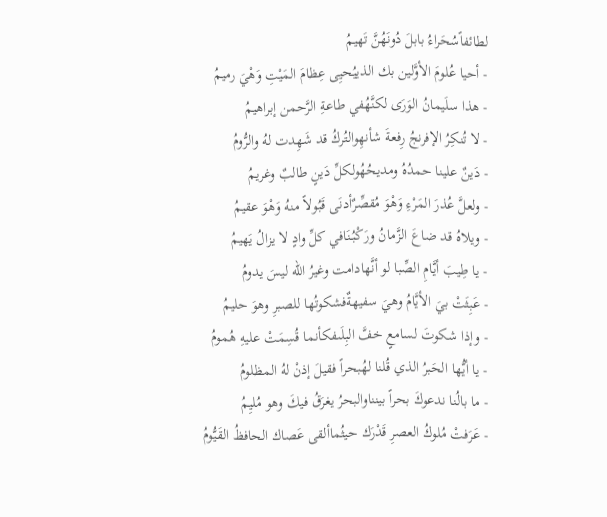لطائفاًسُحَراءُ بابلَ دُونَهُنَّ تَهيمُ
- أحيا عُلومَ الأوَّلين بك الذييُحيِى عِظامَ المَيْتِ وَهْيَ رميمُ
- هذا سلَيمانُ الوَرَى لكنَّهُفي طاعةِ الرَّحمن إبراهيمُ
- لا تُنكِرُ الإفرنجُ رِفعةَ شأنهِوالتُركُ قد شَهِدت لهُ والرُّومُ
- دَينٌ علينا حمدُهُ ومديحُهُولكلِّ دَينٍ طالبٌ وغريمُ
- ولعلَّ عُذرَ المَرْءِ وَهْوَ مُقصِّرٌأدنَى قَبُولاً منهُ وَهْوَ عقيمُ
- ويلاهُ قد ضاعَ الزَّمانُ ورَكْبُنَافي كلِّ وادٍ لا يزالُ يَهيمُ
- يا طِيبَ أيَّامِ الصِّبا لو أنَّهادامت وغيرُ الله ليسَ يدومُ
- عَبِثَتْ بيَ الأيَّامُ وهيَ سفيهةٌفشكوتُها للصبرِ وهوَ حليمُ
- وإذا شكوتَ لسامعٍ خفَّ البِلَىفكأنما قُسِمَتْ عليهِ هُمومُ
- يا أيُّها الحَبرُ الذي قُلنا لهُبحراً فقيلَ إذنْ لهُ المظلومُ
- ما بالُنا ندعوكَ بحراً بينناوالبحرُ يغرَقُ فيكَ وهو مُليِمُ
- عَرَفتْ مُلوكُ العصرِ قَدْرَك حيثُماألقى عَصاك الحافظُ القَيُّومُ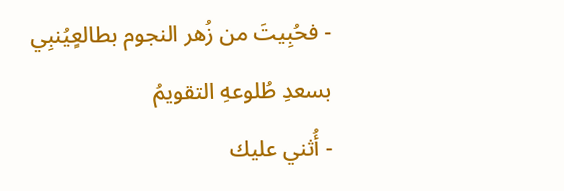- فحُبِيتَ من زُهر النجوم بطالعٍيُنبِي بسعدِ طُلوعهِ التقويمُ
- أُثني عليك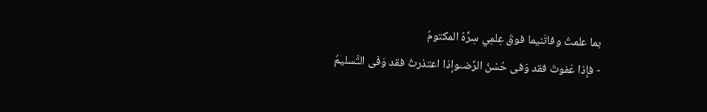بما علمتُ وفاتَنيما فوقَ عِلمِي سِرُّهُ المكتومُ
- فإذا عَفوتَ فقد وَفى حُسْنُ الرِّضىوإذا اعتذرتُ فقد وَفَى التَّسليمُ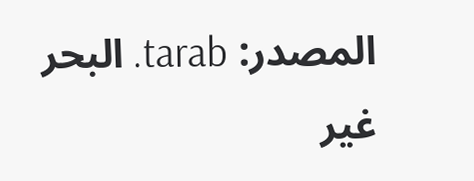المصدر: tarab. البحر غير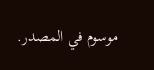موسوم في المصدر.